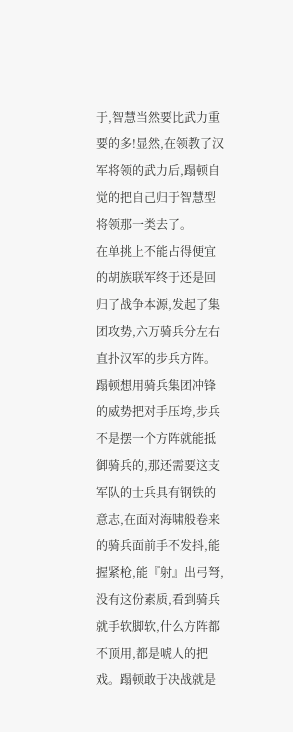于,智慧当然要比武力重要的多!显然,在领教了汉军将领的武力后,蹋顿自觉的把自己归于智慧型将领那一类去了。
在单挑上不能占得便宜的胡族联军终于还是回归了战争本源,发起了集团攻势,六万骑兵分左右直扑汉军的步兵方阵。
蹋顿想用骑兵集团冲锋的威势把对手压垮,步兵不是摆一个方阵就能抵御骑兵的,那还需要这支军队的士兵具有钢铁的意志,在面对海啸般卷来的骑兵面前手不发抖,能握紧枪,能『射』出弓弩,没有这份素质,看到骑兵就手软脚软,什么方阵都不顶用,都是唬人的把戏。蹋顿敢于决战就是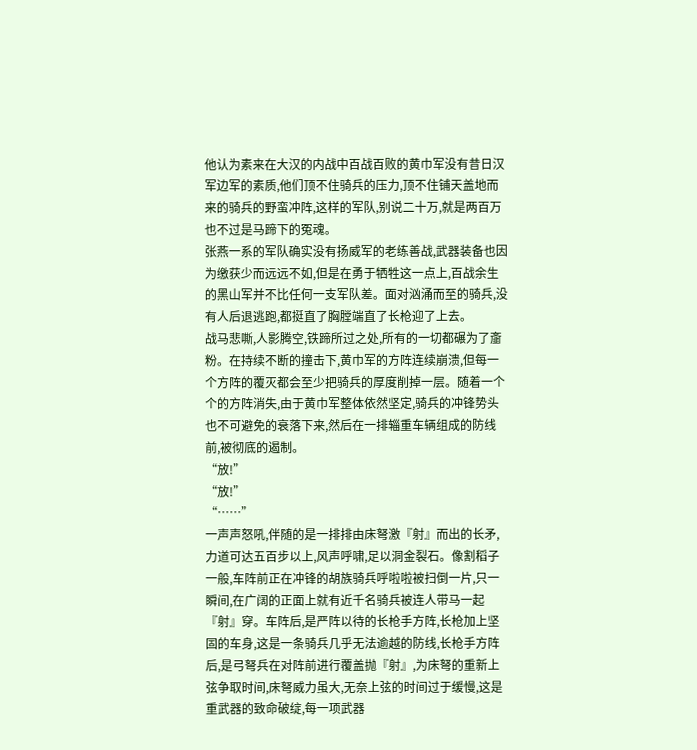他认为素来在大汉的内战中百战百败的黄巾军没有昔日汉军边军的素质,他们顶不住骑兵的压力,顶不住铺天盖地而来的骑兵的野蛮冲阵,这样的军队,别说二十万,就是两百万也不过是马蹄下的冤魂。
张燕一系的军队确实没有扬威军的老练善战,武器装备也因为缴获少而远远不如,但是在勇于牺牲这一点上,百战余生的黑山军并不比任何一支军队差。面对汹涌而至的骑兵,没有人后退逃跑,都挺直了胸膛端直了长枪迎了上去。
战马悲嘶,人影腾空,铁蹄所过之处,所有的一切都碾为了齑粉。在持续不断的撞击下,黄巾军的方阵连续崩溃,但每一个方阵的覆灭都会至少把骑兵的厚度削掉一层。随着一个个的方阵消失,由于黄巾军整体依然坚定,骑兵的冲锋势头也不可避免的衰落下来,然后在一排辎重车辆组成的防线前,被彻底的遏制。
“放!”
“放!”
“……”
一声声怒吼,伴随的是一排排由床弩激『射』而出的长矛,力道可达五百步以上,风声呼啸,足以洞金裂石。像割稻子一般,车阵前正在冲锋的胡族骑兵呼啦啦被扫倒一片,只一瞬间,在广阔的正面上就有近千名骑兵被连人带马一起『射』穿。车阵后,是严阵以待的长枪手方阵,长枪加上坚固的车身,这是一条骑兵几乎无法逾越的防线,长枪手方阵后,是弓弩兵在对阵前进行覆盖抛『射』,为床弩的重新上弦争取时间,床弩威力虽大,无奈上弦的时间过于缓慢,这是重武器的致命破绽,每一项武器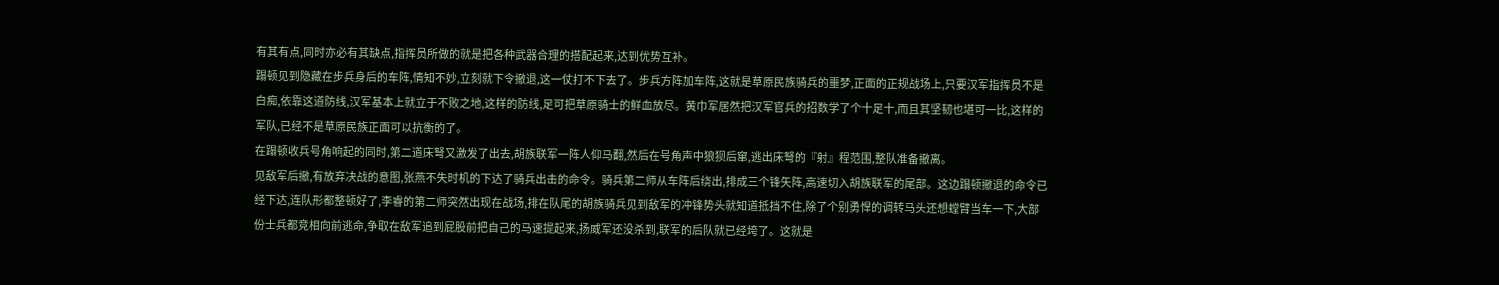有其有点,同时亦必有其缺点,指挥员所做的就是把各种武器合理的搭配起来,达到优势互补。
蹋顿见到隐藏在步兵身后的车阵,情知不妙,立刻就下令撤退,这一仗打不下去了。步兵方阵加车阵,这就是草原民族骑兵的噩梦,正面的正规战场上,只要汉军指挥员不是白痴,依靠这道防线,汉军基本上就立于不败之地,这样的防线,足可把草原骑士的鲜血放尽。黄巾军居然把汉军官兵的招数学了个十足十,而且其坚韧也堪可一比,这样的军队,已经不是草原民族正面可以抗衡的了。
在蹋顿收兵号角响起的同时,第二道床弩又激发了出去,胡族联军一阵人仰马翻,然后在号角声中狼狈后窜,逃出床弩的『射』程范围,整队准备撤离。
见敌军后撤,有放弃决战的意图,张燕不失时机的下达了骑兵出击的命令。骑兵第二师从车阵后绕出,排成三个锋矢阵,高速切入胡族联军的尾部。这边蹋顿撤退的命令已经下达,连队形都整顿好了,李睿的第二师突然出现在战场,排在队尾的胡族骑兵见到敌军的冲锋势头就知道抵挡不住,除了个别勇悍的调转马头还想螳臂当车一下,大部份士兵都竞相向前逃命,争取在敌军追到屁股前把自己的马速提起来,扬威军还没杀到,联军的后队就已经垮了。这就是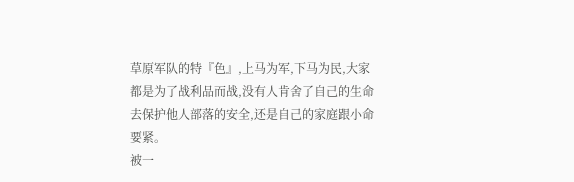草原军队的特『色』,上马为军,下马为民,大家都是为了战利品而战,没有人肯舍了自己的生命去保护他人部落的安全,还是自己的家庭跟小命要紧。
被一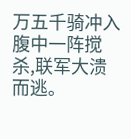万五千骑冲入腹中一阵搅杀,联军大溃而逃。